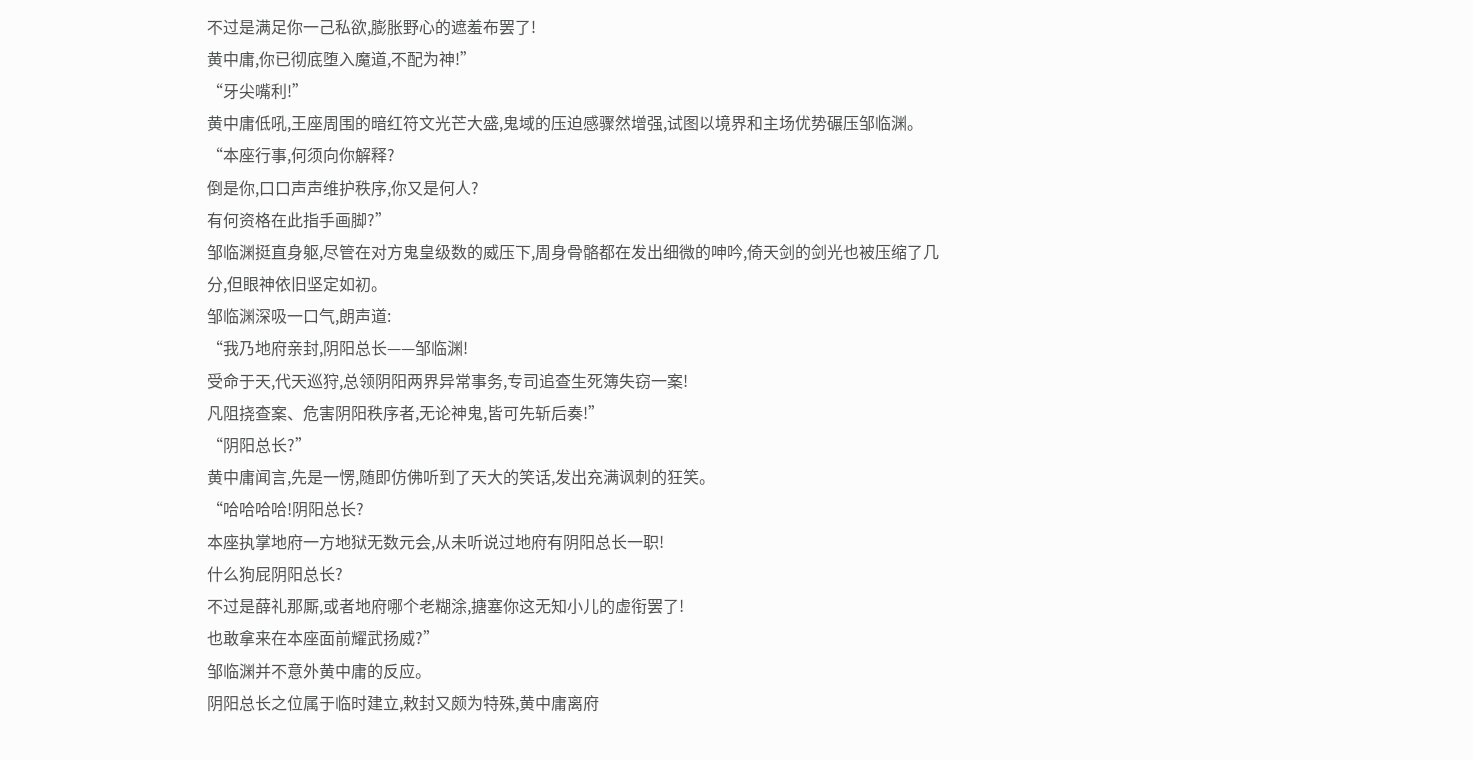不过是满足你一己私欲,膨胀野心的遮羞布罢了!
黄中庸,你已彻底堕入魔道,不配为神!”
“牙尖嘴利!”
黄中庸低吼,王座周围的暗红符文光芒大盛,鬼域的压迫感骤然增强,试图以境界和主场优势碾压邹临渊。
“本座行事,何须向你解释?
倒是你,口口声声维护秩序,你又是何人?
有何资格在此指手画脚?”
邹临渊挺直身躯,尽管在对方鬼皇级数的威压下,周身骨骼都在发出细微的呻吟,倚天剑的剑光也被压缩了几分,但眼神依旧坚定如初。
邹临渊深吸一口气,朗声道:
“我乃地府亲封,阴阳总长——邹临渊!
受命于天,代天巡狩,总领阴阳两界异常事务,专司追查生死簿失窃一案!
凡阻挠查案、危害阴阳秩序者,无论神鬼,皆可先斩后奏!”
“阴阳总长?”
黄中庸闻言,先是一愣,随即仿佛听到了天大的笑话,发出充满讽刺的狂笑。
“哈哈哈哈!阴阳总长?
本座执掌地府一方地狱无数元会,从未听说过地府有阴阳总长一职!
什么狗屁阴阳总长?
不过是薛礼那厮,或者地府哪个老糊涂,搪塞你这无知小儿的虚衔罢了!
也敢拿来在本座面前耀武扬威?”
邹临渊并不意外黄中庸的反应。
阴阳总长之位属于临时建立,敕封又颇为特殊,黄中庸离府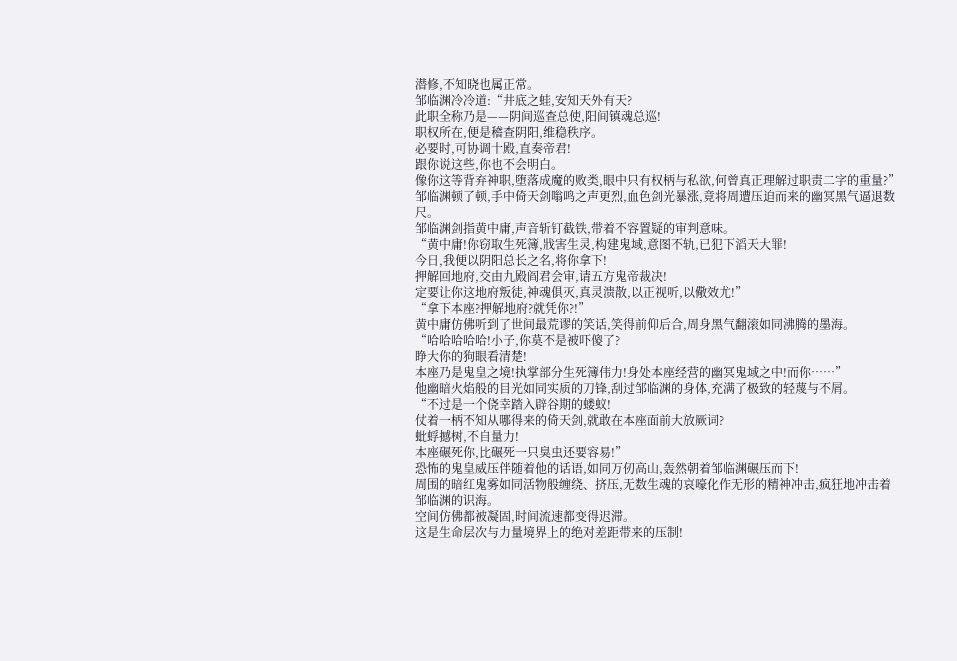潜修,不知晓也属正常。
邹临渊冷冷道:“井底之蛙,安知天外有天?
此职全称乃是——阴间巡查总使,阳间镇魂总巡!
职权所在,便是稽查阴阳,维稳秩序。
必要时,可协调十殿,直奏帝君!
跟你说这些,你也不会明白。
像你这等背弃神职,堕落成魔的败类,眼中只有权柄与私欲,何曾真正理解过职责二字的重量?”
邹临渊顿了顿,手中倚天剑嗡鸣之声更烈,血色剑光暴涨,竟将周遭压迫而来的幽冥黑气逼退数尺。
邹临渊剑指黄中庸,声音斩钉截铁,带着不容置疑的审判意味。
“黄中庸!你窃取生死簿,戕害生灵,构建鬼域,意图不轨,已犯下滔天大罪!
今日,我便以阴阳总长之名,将你拿下!
押解回地府,交由九殿阎君会审,请五方鬼帝裁决!
定要让你这地府叛徒,神魂俱灭,真灵溃散,以正视听,以儆效尤!”
“拿下本座?押解地府?就凭你?!”
黄中庸仿佛听到了世间最荒谬的笑话,笑得前仰后合,周身黑气翻滚如同沸腾的墨海。
“哈哈哈哈哈!小子,你莫不是被吓傻了?
睁大你的狗眼看清楚!
本座乃是鬼皇之境!执掌部分生死簿伟力!身处本座经营的幽冥鬼域之中!而你……”
他幽暗火焰般的目光如同实质的刀锋,刮过邹临渊的身体,充满了极致的轻蔑与不屑。
“不过是一个侥幸踏入辟谷期的蝼蚁!
仗着一柄不知从哪得来的倚天剑,就敢在本座面前大放厥词?
蚍蜉撼树,不自量力!
本座碾死你,比碾死一只臭虫还要容易!”
恐怖的鬼皇威压伴随着他的话语,如同万仞高山,轰然朝着邹临渊碾压而下!
周围的暗红鬼雾如同活物般缠绕、挤压,无数生魂的哀嚎化作无形的精神冲击,疯狂地冲击着邹临渊的识海。
空间仿佛都被凝固,时间流速都变得迟滞。
这是生命层次与力量境界上的绝对差距带来的压制!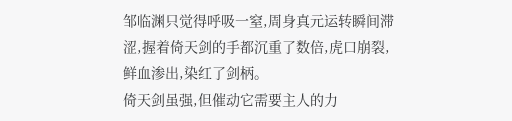邹临渊只觉得呼吸一窒,周身真元运转瞬间滞涩,握着倚天剑的手都沉重了数倍,虎口崩裂,鲜血渗出,染红了剑柄。
倚天剑虽强,但催动它需要主人的力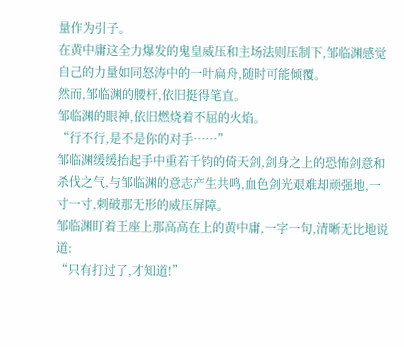量作为引子。
在黄中庸这全力爆发的鬼皇威压和主场法则压制下,邹临渊感觉自己的力量如同怒涛中的一叶扁舟,随时可能倾覆。
然而,邹临渊的腰杆,依旧挺得笔直。
邹临渊的眼神,依旧燃烧着不屈的火焰。
“行不行,是不是你的对手……”
邹临渊缓缓抬起手中重若千钧的倚天剑,剑身之上的恐怖剑意和杀伐之气,与邹临渊的意志产生共鸣,血色剑光艰难却顽强地,一寸一寸,刺破那无形的威压屏障。
邹临渊盯着王座上那高高在上的黄中庸,一字一句,清晰无比地说道:
“只有打过了,才知道!”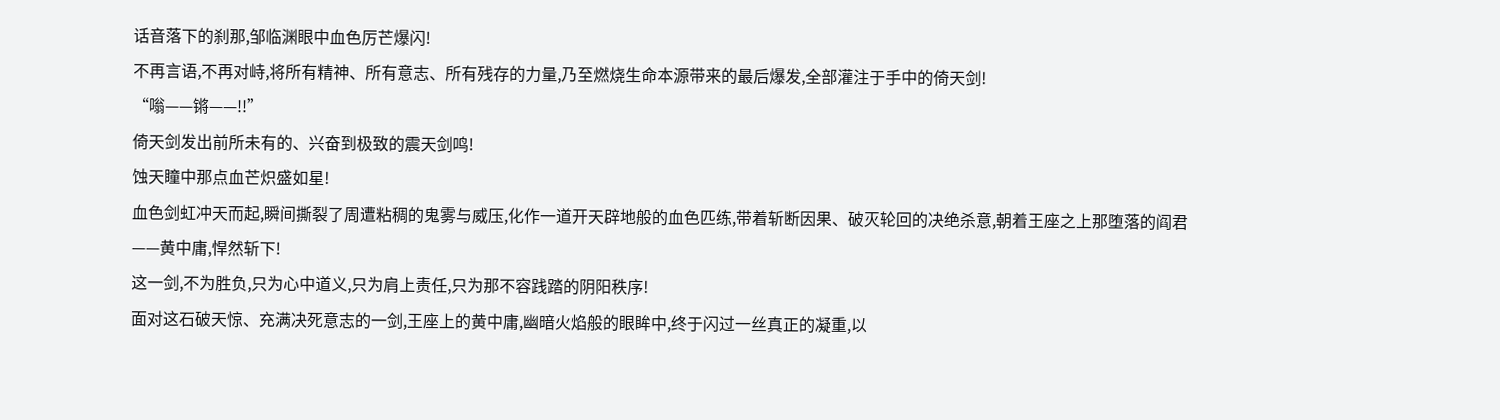话音落下的刹那,邹临渊眼中血色厉芒爆闪!
不再言语,不再对峙,将所有精神、所有意志、所有残存的力量,乃至燃烧生命本源带来的最后爆发,全部灌注于手中的倚天剑!
“嗡——锵——!!”
倚天剑发出前所未有的、兴奋到极致的震天剑鸣!
蚀天瞳中那点血芒炽盛如星!
血色剑虹冲天而起,瞬间撕裂了周遭粘稠的鬼雾与威压,化作一道开天辟地般的血色匹练,带着斩断因果、破灭轮回的决绝杀意,朝着王座之上那堕落的阎君——黄中庸,悍然斩下!
这一剑,不为胜负,只为心中道义,只为肩上责任,只为那不容践踏的阴阳秩序!
面对这石破天惊、充满决死意志的一剑,王座上的黄中庸,幽暗火焰般的眼眸中,终于闪过一丝真正的凝重,以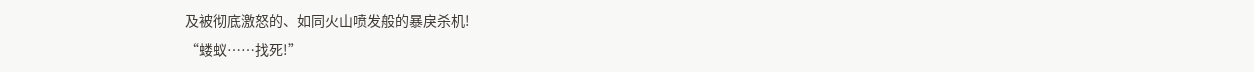及被彻底激怒的、如同火山喷发般的暴戾杀机!
“蝼蚁……找死!”